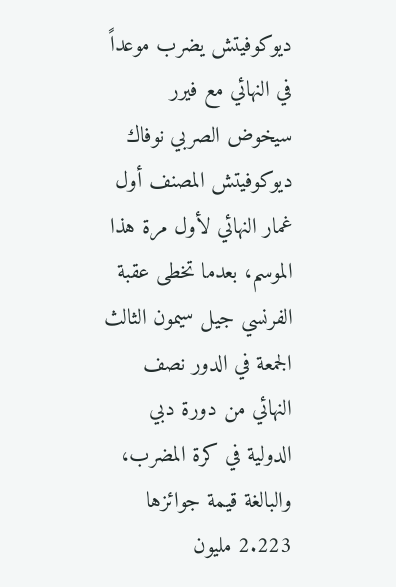ديوكوفيتش يضرب موعداً في النهائي مع فيرر
سيخوض الصربي نوفاك ديوكوفيتش المصنف أول غمار النهائي لأول مرة هذا الموسم، بعدما تخطى عقبة الفرنسي جيل سيمون الثالث الجمعة في الدور نصف النهائي من دورة دبي الدولية في كرة المضرب، والبالغة قيمة جوائزها 2.223 مليون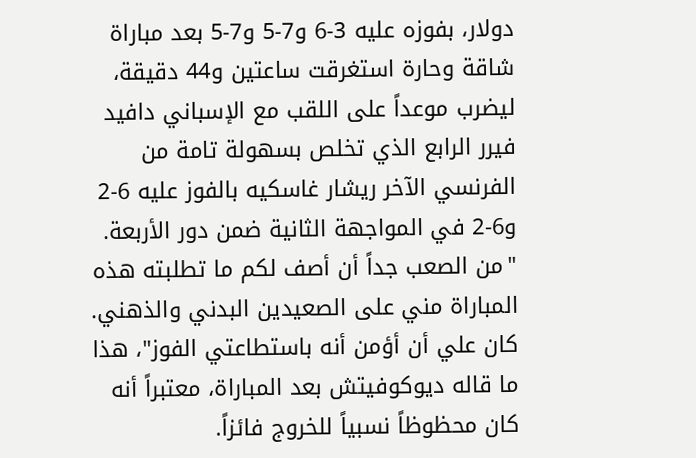دولار، بفوزه عليه 3-6 و7-5 و7-5 بعد مباراة شاقة وحارة استغرقت ساعتين و44 دقيقة، ليضرب موعداً على اللقب مع الإسباني دافيد فيرر الرابع الذي تخلص بسهولة تامة من الفرنسي الآخر ريشار غاسكيه بالفوز عليه 6-2 و6-2 في المواجهة الثانية ضمن دور الأربعة.
"من الصعب جداً أن أصف لكم ما تطلبته هذه المباراة مني على الصعيدين البدني والذهني. كان علي أن أؤمن أنه باستطاعتي الفوز"، هذا ما قاله ديوكوفيتش بعد المباراة، معتبراً أنه كان محظوظاً نسبياً للخروج فائزاً.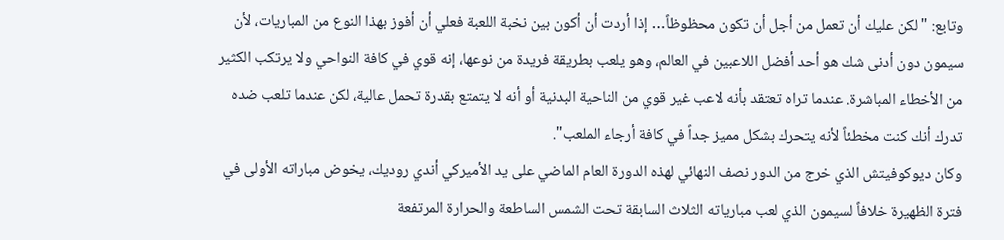وتابع: "لكن عليك أن تعمل من أجل أن تكون محظوظاً… إذا أردت أن أكون بين نخبة اللعبة فعلي أن أفوز بهذا النوع من المباريات، لأن سيمون دون أدنى شك هو أحد أفضل اللاعبين في العالم، وهو يلعب بطريقة فريدة من نوعها، إنه قوي في كافة النواحي ولا يرتكب الكثير من الأخطاء المباشرة. عندما تراه تعتقد بأنه لاعب غير قوي من الناحية البدنية أو أنه لا يتمتع بقدرة تحمل عالية، لكن عندما تلعب ضده تدرك أنك كنت مخطئاً لأنه يتحرك بشكل مميز جداً في كافة أرجاء الملعب".
وكان ديوكوفيتش الذي خرج من الدور نصف النهائي لهذه الدورة العام الماضي على يد الأميركي أندي روديك، يخوض مباراته الأولى في فترة الظهيرة خلافاً لسيمون الذي لعب مبارياته الثلاث السابقة تحت الشمس الساطعة والحرارة المرتفعة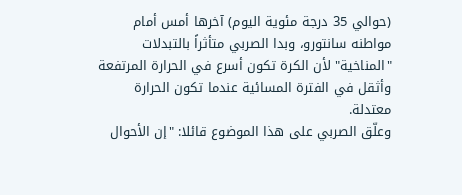(حوالي 35 درجة مئوية اليوم) آخرها أمس أمام مواطنه سانتورو، وبدا الصربي متأثراً بالتبدلات "المناخية" لأن الكرة تكون أسرع في الحرارة المرتفعة وأثقل في الفترة المسائية عندما تكون الحرارة معتدلة.
وعلّق الصربي على هذا الموضوع قائلا: "إن الأحوال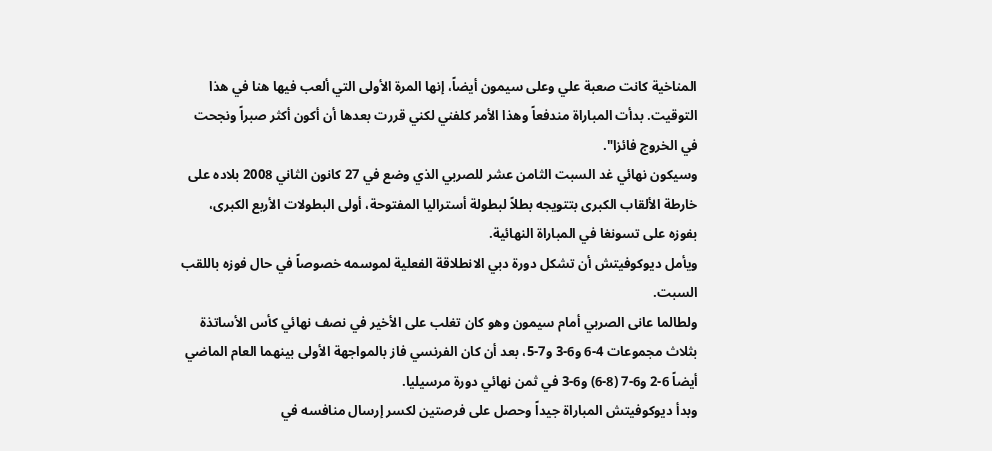المناخية كانت صعبة علي وعلى سيمون أيضاً، إنها المرة الأولى التي ألعب فيها هنا في هذا التوقيت. بدأت المباراة مندفعاً وهذا الأمر كلفني لكني قررت بعدها أن أكون أكثر صبراً ونجحت في الخروج فائزا".
وسيكون نهائي غد السبت الثامن عشر للصربي الذي وضع في 27 كانون الثاني 2008 بلاده على خارطة الألقاب الكبرى بتتويجه بطلاً لبطولة أستراليا المفتوحة، أولى البطولات الأربع الكبرى، بفوزه على تسونغا في المباراة النهائية.
ويأمل ديوكوفيتش أن تشكل دورة دبي الانطلاقة الفعلية لموسمه خصوصاً في حال فوزه باللقب السبت.
ولطالما عانى الصربي أمام سيمون وهو كان تغلب على الأخير في نصف نهائي كأس الأساتذة بثلاث مجموعات 4-6 و6-3 و7-5، بعد أن كان الفرنسي فاز بالمواجهة الأولى بينهما العام الماضي أيضاً 6-2 و6-7 (8-6) و6-3 في ثمن نهائي دورة مرسيليا.
وبدأ ديوكوفيتش المباراة جيداً وحصل على فرصتين لكسر إرسال منافسه في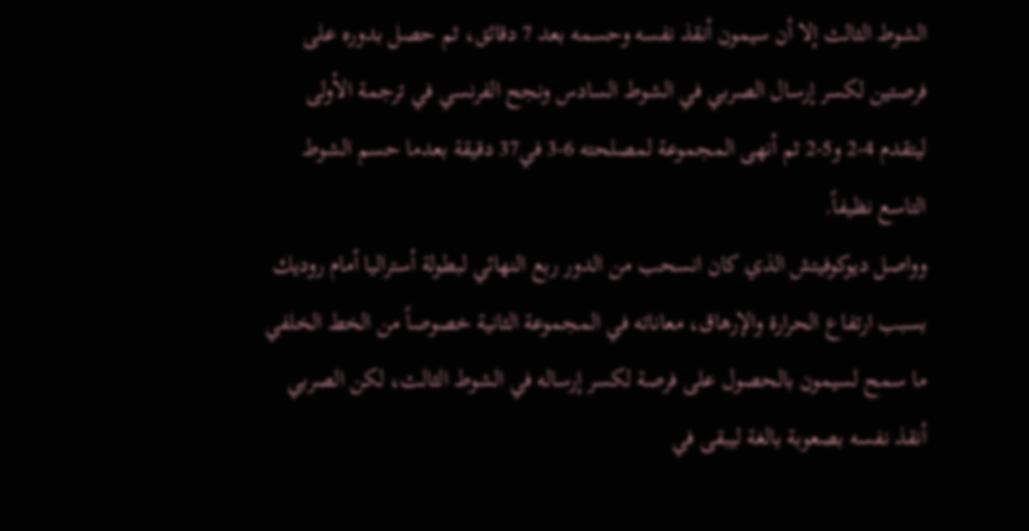الشوط الثالث إلا أن سيمون أنقذ نفسه وحسمه بعد 7 دقائق، ثم حصل بدوره على فرصتين لكسر إرسال الصربي في الشوط السادس ونجح الفرنسي في ترجمة الأولى ليتقدم 4-2 و5-2 ثم أنهى المجموعة لمصلحته 6-3 في37 دقيقة بعدما حسم الشوط التاسع نظيفاً.
وواصل ديوكوفيتش الذي كان انسحب من الدور ربع النهائي لبطولة أستراليا أمام روديك بسبب ارتفاع الحرارة والإرهاق، معاناته في المجموعة الثانية خصوصاً من الخط الخلفي ما سمح لسيمون بالحصول على فرصة لكسر إرساله في الشوط الثالث، لكن الصربي أنقذ نفسه بصعوبة بالغة ليبقى في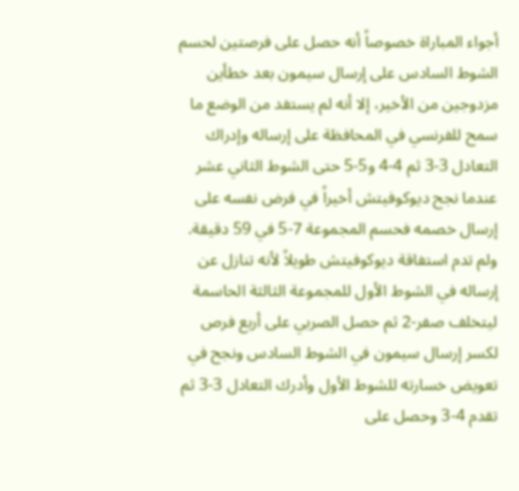أجواء المباراة خصوصاً أنه حصل على فرصتين لحسم الشوط السادس على إرسال سيمون بعد خطأين مزدوجين من الأخير، إلا أنه لم يستفد من الوضع ما سمح للفرنسي في المحافظة على إرساله وإدراك التعادل 3-3 ثم 4-4 و5-5 حتى الشوط الثاني عشر عندما نجح ديوكوفيتش أخيراً في فرض نفسه على إرسال خصمه فحسم المجموعة 7-5 في 59 دقيقة.
ولم تدم استفاقة ديوكوفيتش طويلاً لأنه تنازل عن إرساله في الشوط الأول للمجموعة الثالثة الحاسمة ليتخلف صفر-2 ثم حصل الصربي على أربع فرص لكسر إرسال سيمون في الشوط السادس ونجح في تعويض خسارته للشوط الأول وأدرك التعادل 3-3 ثم تقدم 4-3 وحصل على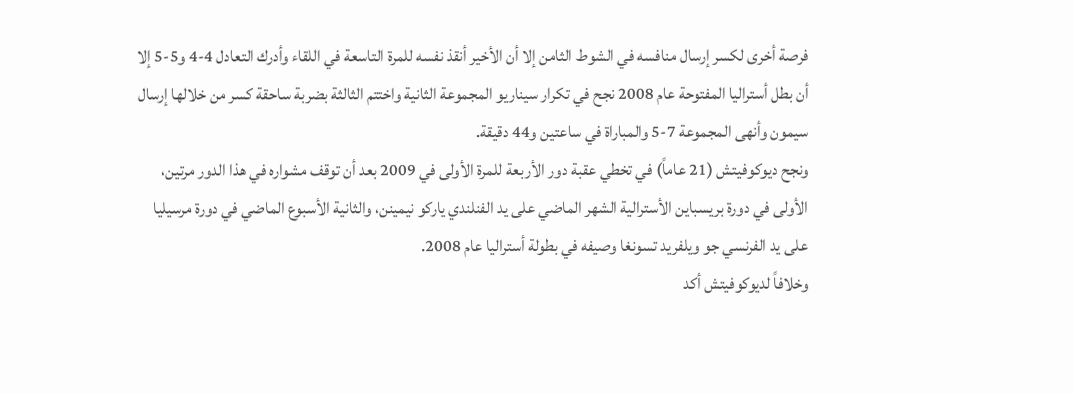فرصة أخرى لكسر إرسال منافسه في الشوط الثامن إلا أن الأخير أنقذ نفسه للمرة التاسعة في اللقاء وأدرك التعادل 4-4 و5-5 إلا أن بطل أستراليا المفتوحة عام 2008 نجح في تكرار سيناريو المجموعة الثانية واختتم الثالثة بضربة ساحقة كسر من خلالها إرسال سيمون وأنهى المجموعة 7-5 والمباراة في ساعتين و44 دقيقة.
ونجح ديوكوفيتش (21 عاماً) في تخطي عقبة دور الأربعة للمرة الأولى في 2009 بعد أن توقف مشواره في هذا الدور مرتين، الأولى في دورة بريسباين الأسترالية الشهر الماضي على يد الفنلندي ياركو نيمينن، والثانية الأسبوع الماضي في دورة مرسيليا على يد الفرنسي جو ويلفريد تسونغا وصيفه في بطولة أستراليا عام 2008.
وخلافاً لديوكوفيتش أكد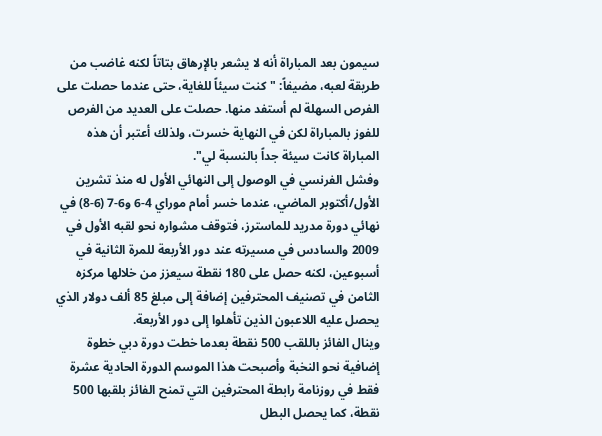سيمون بعد المباراة أنه لا يشعر بالإرهاق بتاتاً لكنه غاضب من طريقة لعبه، مضيفاً: "كنت سيئاً للغاية، حتى عندما حصلت على الفرص السهلة لم أستفد منها. حصلت على العديد من الفرص للفوز بالمباراة لكن في النهاية خسرت، ولذلك أعتبر أن هذه المباراة كانت سيئة جداً بالنسبة لي".
وفشل الفرنسي في الوصول إلى النهائي الأول له منذ تشرين الأول/أكتوبر الماضي، عندما خسر أمام موراي 4-6 و6-7 (6-8) في نهائي دورة مدريد للماسترز، فتوقف مشواره نحو لقبه الأول في 2009 والسادس في مسيرته عند دور الأربعة للمرة الثانية في أسبوعين، لكنه حصل على 180 نقطة سيعزز من خلالها مركزه الثامن في تصنيف المحترفين إضافة إلى مبلغ 85 ألف دولار الذي يحصل عليه اللاعبون الذين تأهلوا إلى دور الأربعة.
وينال الفائز باللقب 500 نقطة بعدما خطت دورة دبي خطوة إضافية نحو النخبة وأصبحت هذا الموسم الدورة الحادية عشرة فقط في روزنامة رابطة المحترفين التي تمنح الفائز بلقبها 500 نقطة، كما يحصل البطل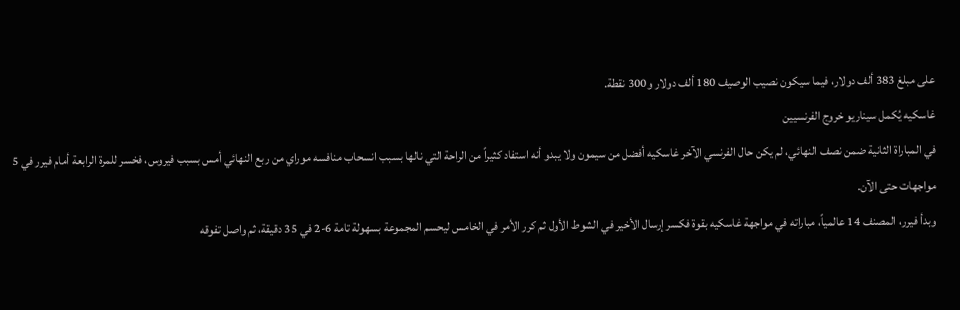على مبلغ 383 ألف دولار، فيما سيكون نصيب الوصيف 180 ألف دولار و300 نقطة.
غاسكيه يُكمل سيناريو خروج الفرنسيين
في المباراة الثانية ضمن نصف النهائي، لم يكن حال الفرنسي الآخر غاسكيه أفضل من سيمون ولا يبدو أنه استفاد كثيراً من الراحة التي نالها بسبب انسحاب منافسه موراي من ربع النهائي أمس بسبب فيروس، فخسر للمرة الرابعة أمام فيرر في 5 مواجهات حتى الآن.
وبدأ فيرر، المصنف 14 عالمياً، مباراته في مواجهة غاسكيه بقوة فكسر إرسال الأخير في الشوط الأول ثم كرر الأمر في الخامس ليحسم المجموعة بسهولة تامة 6-2 في 35 دقيقة، ثم واصل تفوقه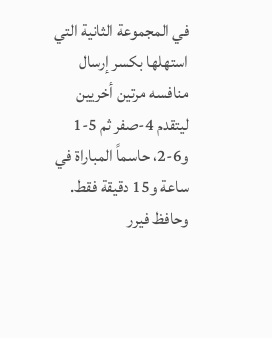في المجموعة الثانية التي استهلها بكسر إرسال منافسه مرتين أخريين ليتقدم 4-صفر ثم 5-1 و6-2، حاسماً المباراة في ساعة و15 دقيقة فقط.
وحافظ فيرر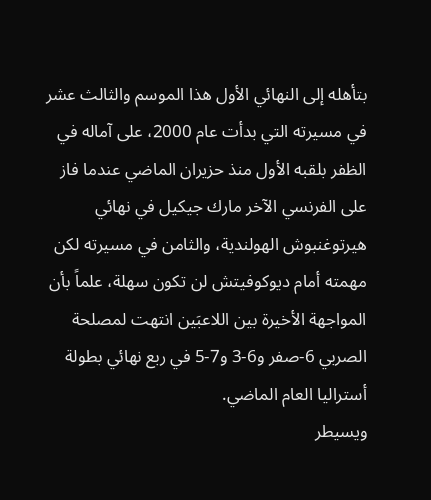بتأهله إلى النهائي الأول هذا الموسم والثالث عشر في مسيرته التي بدأت عام 2000، على آماله في الظفر بلقبه الأول منذ حزيران الماضي عندما فاز على الفرنسي الآخر مارك جيكيل في نهائي هيرتوغنبوش الهولندية، والثامن في مسيرته لكن مهمته أمام ديوكوفيتش لن تكون سهلة، علماً بأن المواجهة الأخيرة بين اللاعبَين انتهت لمصلحة الصربي 6-صفر و6-3 و7-5 في ربع نهائي بطولة أستراليا العام الماضي.
ويسيطر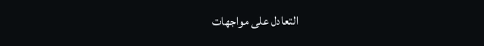التعادل على مواجهات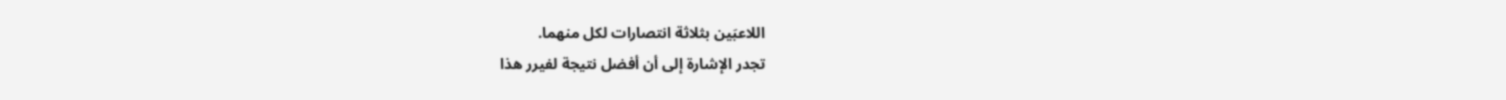اللاعبَين بثلاثة انتصارات لكل منهما.
تجدر الإشارة إلى أن أفضل نتيجة لفيرر هذا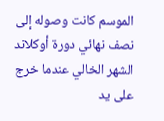الموسم كانت وصوله إلى نصف نهائي دورة أوكلاند الشهر الخالي عندما خرج على يد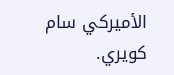الأميركي سام كويري.